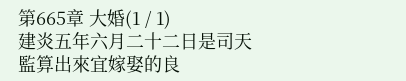第665章 大婚(1 / 1)
建炎五年六月二十二日是司天監算出來宜嫁娶的良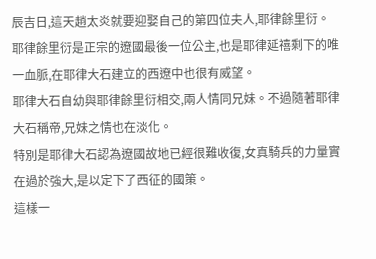辰吉日,這天趙太炎就要迎娶自己的第四位夫人,耶律餘里衍。
耶律餘里衍是正宗的遼國最後一位公主,也是耶律延禧剩下的唯一血脈,在耶律大石建立的西遼中也很有威望。
耶律大石自幼與耶律餘里衍相交,兩人情同兄妹。不過隨著耶律大石稱帝,兄妹之情也在淡化。
特別是耶律大石認為遼國故地已經很難收復,女真騎兵的力量實在過於強大,是以定下了西征的國策。
這樣一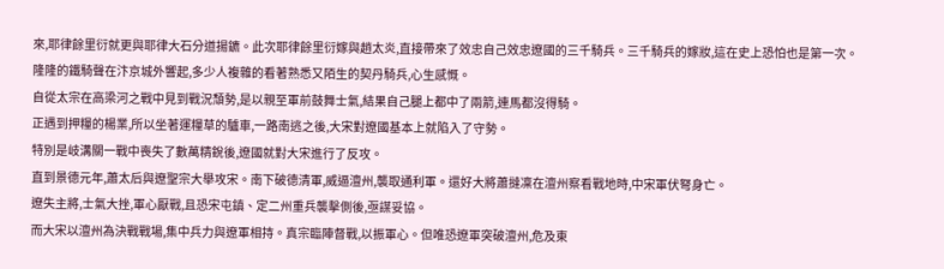來,耶律餘里衍就更與耶律大石分道揚鑣。此次耶律餘里衍嫁與趙太炎,直接帶來了效忠自己效忠遼國的三千騎兵。三千騎兵的嫁妝,這在史上恐怕也是第一次。
隆隆的鐵騎聲在汴京城外響起,多少人複雜的看著熟悉又陌生的契丹騎兵,心生感慨。
自從太宗在高梁河之戰中見到戰況頹勢,是以親至軍前鼓舞士氣,結果自己腿上都中了兩箭,連馬都沒得騎。
正遇到押糧的楊業,所以坐著運糧草的驢車,一路南逃之後,大宋對遼國基本上就陷入了守勢。
特別是岐溝關一戰中喪失了數萬精銳後,遼國就對大宋進行了反攻。
直到景德元年,蕭太后與遼聖宗大舉攻宋。南下破德清軍,威逼澶州,襲取通利軍。還好大將蕭撻凜在澶州察看戰地時,中宋軍伏弩身亡。
遼失主將,士氣大挫,軍心厭戰,且恐宋屯鎮、定二州重兵襲擊側後,亟謀妥協。
而大宋以澶州為決戰戰場,集中兵力與遼軍相持。真宗臨陣督戰,以振軍心。但唯恐遼軍突破澶州,危及東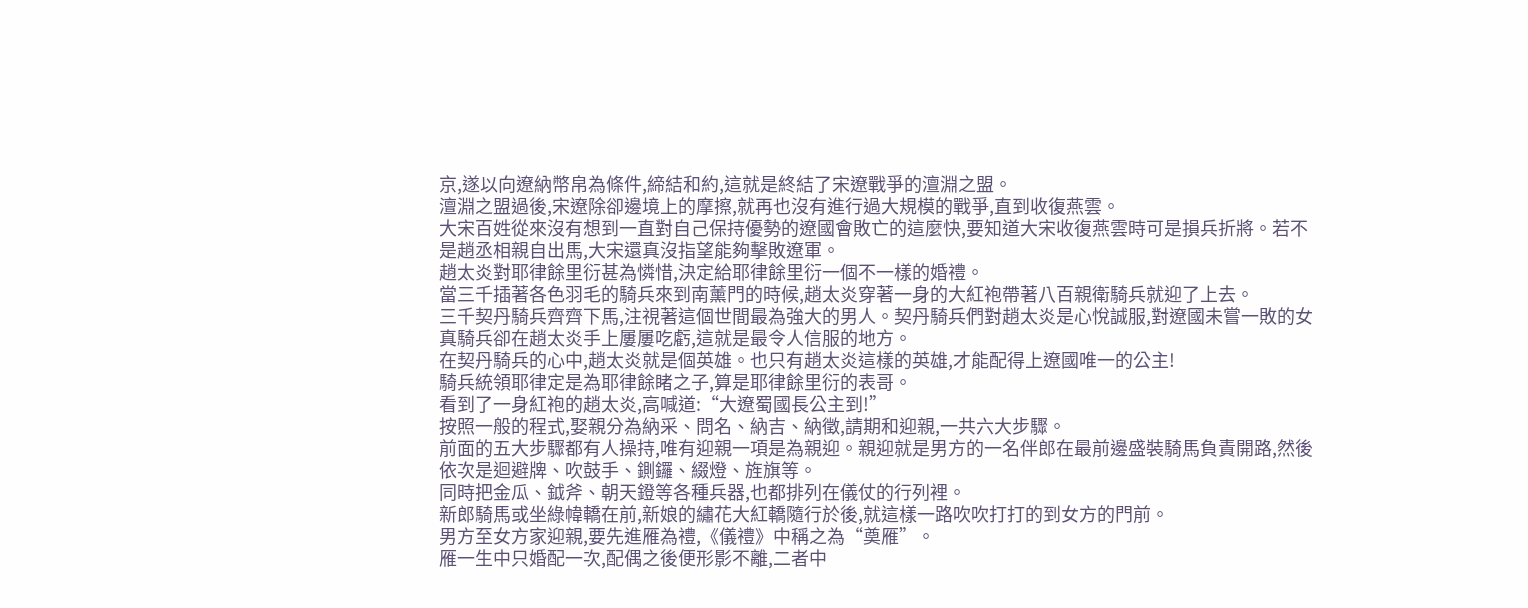京,遂以向遼納幣帛為條件,締結和約,這就是終結了宋遼戰爭的澶淵之盟。
澶淵之盟過後,宋遼除卻邊境上的摩擦,就再也沒有進行過大規模的戰爭,直到收復燕雲。
大宋百姓從來沒有想到一直對自己保持優勢的遼國會敗亡的這麼快,要知道大宋收復燕雲時可是損兵折將。若不是趙丞相親自出馬,大宋還真沒指望能夠擊敗遼軍。
趙太炎對耶律餘里衍甚為憐惜,決定給耶律餘里衍一個不一樣的婚禮。
當三千插著各色羽毛的騎兵來到南薰門的時候,趙太炎穿著一身的大紅袍帶著八百親衛騎兵就迎了上去。
三千契丹騎兵齊齊下馬,注視著這個世間最為強大的男人。契丹騎兵們對趙太炎是心悅誠服,對遼國未嘗一敗的女真騎兵卻在趙太炎手上屢屢吃虧,這就是最令人信服的地方。
在契丹騎兵的心中,趙太炎就是個英雄。也只有趙太炎這樣的英雄,才能配得上遼國唯一的公主!
騎兵統領耶律定是為耶律餘睹之子,算是耶律餘里衍的表哥。
看到了一身紅袍的趙太炎,高喊道:“大遼蜀國長公主到!”
按照一般的程式,娶親分為納采、問名、納吉、納徵,請期和迎親,一共六大步驟。
前面的五大步驟都有人操持,唯有迎親一項是為親迎。親迎就是男方的一名伴郎在最前邊盛裝騎馬負責開路,然後依次是迴避牌、吹鼓手、鍘鑼、綴燈、旌旗等。
同時把金瓜、鉞斧、朝天鐙等各種兵器,也都排列在儀仗的行列裡。
新郎騎馬或坐綠幃轎在前,新娘的繡花大紅轎隨行於後,就這樣一路吹吹打打的到女方的門前。
男方至女方家迎親,要先進雁為禮,《儀禮》中稱之為“奠雁”。
雁一生中只婚配一次,配偶之後便形影不離,二者中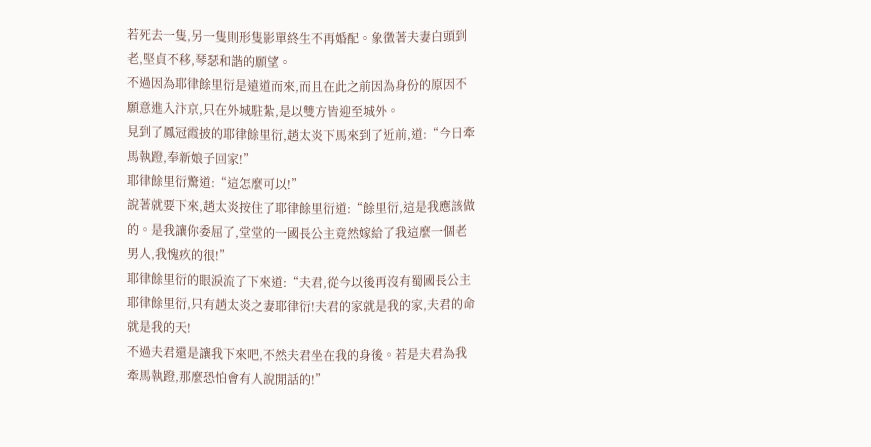若死去一隻,另一隻則形隻影單終生不再婚配。象徵著夫妻白頭到老,堅貞不移,琴瑟和諧的願望。
不過因為耶律餘里衍是遠道而來,而且在此之前因為身份的原因不願意進入汴京,只在外城駐紮,是以雙方皆迎至城外。
見到了鳳冠霞披的耶律餘里衍,趙太炎下馬來到了近前,道:“今日牽馬執蹬,奉新娘子回家!”
耶律餘里衍驚道:“這怎麼可以!”
說著就要下來,趙太炎按住了耶律餘里衍道:“餘里衍,這是我應該做的。是我讓你委屈了,堂堂的一國長公主竟然嫁給了我這麼一個老男人,我愧疚的很!”
耶律餘里衍的眼淚流了下來道:“夫君,從今以後再沒有蜀國長公主耶律餘里衍,只有趙太炎之妻耶律衍!夫君的家就是我的家,夫君的命就是我的天!
不過夫君還是讓我下來吧,不然夫君坐在我的身後。若是夫君為我牽馬執蹬,那麼恐怕會有人說閒話的!”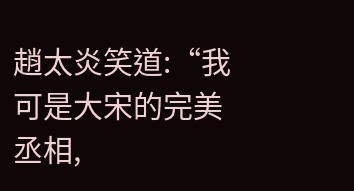趙太炎笑道:“我可是大宋的完美丞相,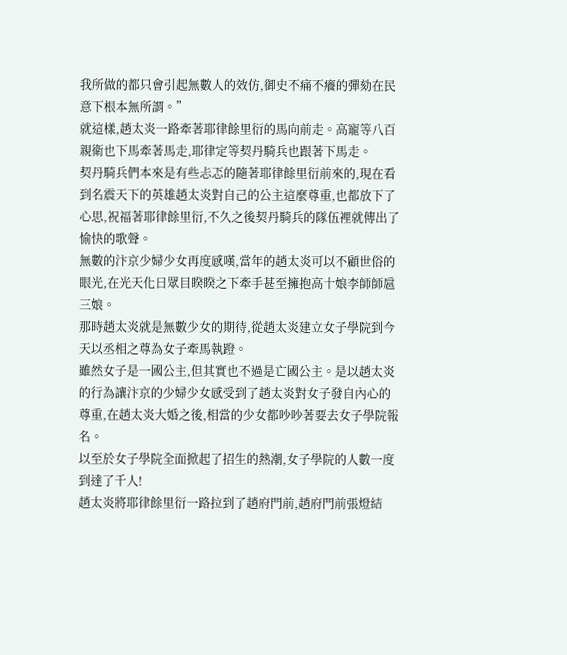我所做的都只會引起無數人的效仿,御史不痛不癢的彈劾在民意下根本無所謂。”
就這樣,趙太炎一路牽著耶律餘里衍的馬向前走。高寵等八百親衛也下馬牽著馬走,耶律定等契丹騎兵也跟著下馬走。
契丹騎兵們本來是有些忐忑的隨著耶律餘里衍前來的,現在看到名震天下的英雄趙太炎對自己的公主這麼尊重,也都放下了心思,祝福著耶律餘里衍,不久之後契丹騎兵的隊伍裡就傳出了愉快的歌聲。
無數的汴京少婦少女再度感嘆,當年的趙太炎可以不顧世俗的眼光,在光天化日眾目睽睽之下牽手甚至擁抱高十娘李師師扈三娘。
那時趙太炎就是無數少女的期待,從趙太炎建立女子學院到今天以丞相之尊為女子牽馬執蹬。
雖然女子是一國公主,但其實也不過是亡國公主。是以趙太炎的行為讓汴京的少婦少女感受到了趙太炎對女子發自內心的尊重,在趙太炎大婚之後,相當的少女都吵吵著要去女子學院報名。
以至於女子學院全面掀起了招生的熱潮,女子學院的人數一度到達了千人!
趙太炎將耶律餘里衍一路拉到了趙府門前,趙府門前張燈結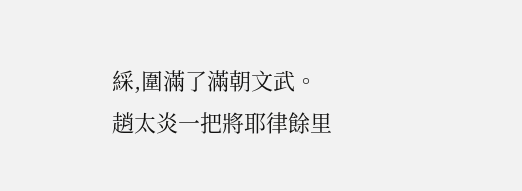綵,圍滿了滿朝文武。
趙太炎一把將耶律餘里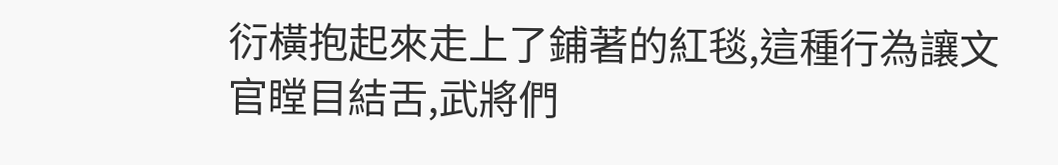衍橫抱起來走上了鋪著的紅毯,這種行為讓文官瞠目結舌,武將們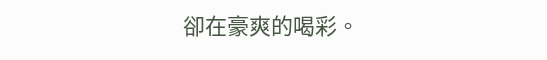卻在豪爽的喝彩。